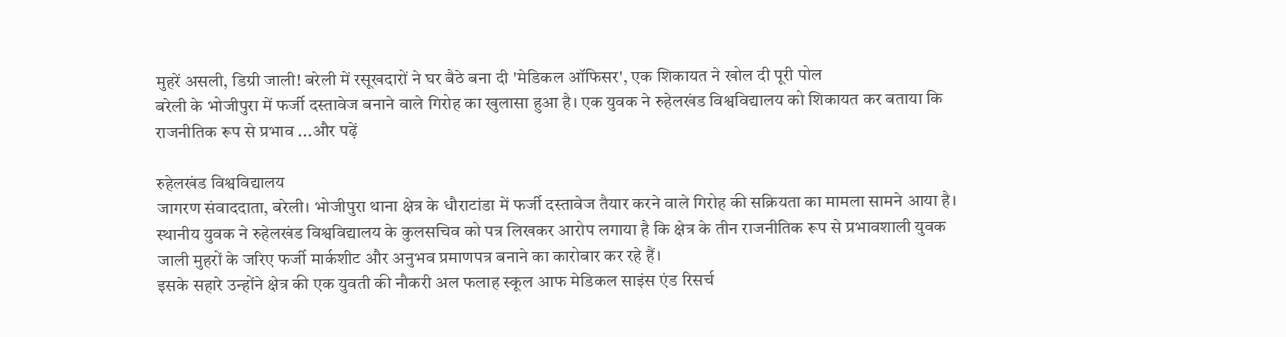मुहरें असली, डिग्री जाली! बरेली में रसूखदारों ने घर बैठे बना दी 'मेडिकल ऑफिसर', एक शिकायत ने खोल दी पूरी पोल
बरेली के भोजीपुरा में फर्जी दस्तावेज बनाने वाले गिरोह का खुलासा हुआ है। एक युवक ने रुहेलखंड विश्वविद्यालय को शिकायत कर बताया कि राजनीतिक रूप से प्रभाव ...और पढ़ें

रुहेलखंड विश्वविद्यालय
जागरण संवाददाता, बरेली। भोजीपुरा थाना क्षेत्र के धौराटांडा में फर्जी दस्तावेज तैयार करने वाले गिरोह की सक्रियता का मामला सामने आया है। स्थानीय युवक ने रुहेलखंड विश्वविद्यालय के कुलसचिव को पत्र लिखकर आरोप लगाया है कि क्षेत्र के तीन राजनीतिक रूप से प्रभावशाली युवक जाली मुहरों के जरिए फर्जी मार्कशीट और अनुभव प्रमाणपत्र बनाने का कारोबार कर रहे हैं।
इसके सहारे उन्होंने क्षेत्र की एक युवती की नौकरी अल फलाह स्कूल आफ मेडिकल साइंस एंड रिसर्च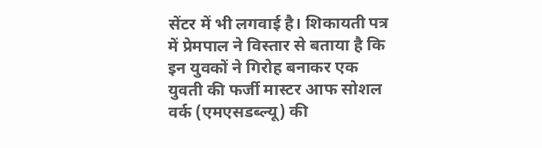सेंटर में भी लगवाई है। शिकायती पत्र में प्रेमपाल ने विस्तार से बताया है कि इन युवकों ने गिरोह बनाकर एक युवती की फर्जी मास्टर आफ सोशल वर्क (एमएसडब्ल्यू) की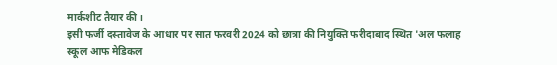मार्कशीट तैयार की।
इसी फर्जी दस्तावेज के आधार पर सात फरवरी 2024 को छात्रा की नियुक्ति फरीदाबाद स्थित 'अल फलाह स्कूल आफ मेडिकल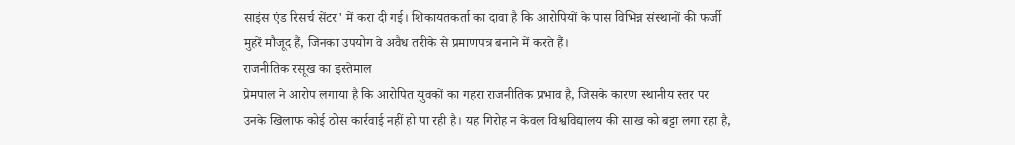साइंस एंड रिसर्च सेंटर' में करा दी गई। शिकायतकर्ता का दावा है कि आरोपियों के पास विभिन्न संस्थानों की फर्जी मुहरें मौजूद हैं, जिनका उपयोग वे अवैध तरीके से प्रमाणपत्र बनाने में करते हैं।
राजनीतिक रसूख का इस्तेमाल
प्रेमपाल ने आरोप लगाया है कि आरोपित युवकों का गहरा राजनीतिक प्रभाव है, जिसके कारण स्थानीय स्तर पर उनके खिलाफ कोई ठोस कार्रवाई नहीं हो पा रही है। यह गिरोह न केवल विश्वविद्यालय की साख को बट्टा लगा रहा है,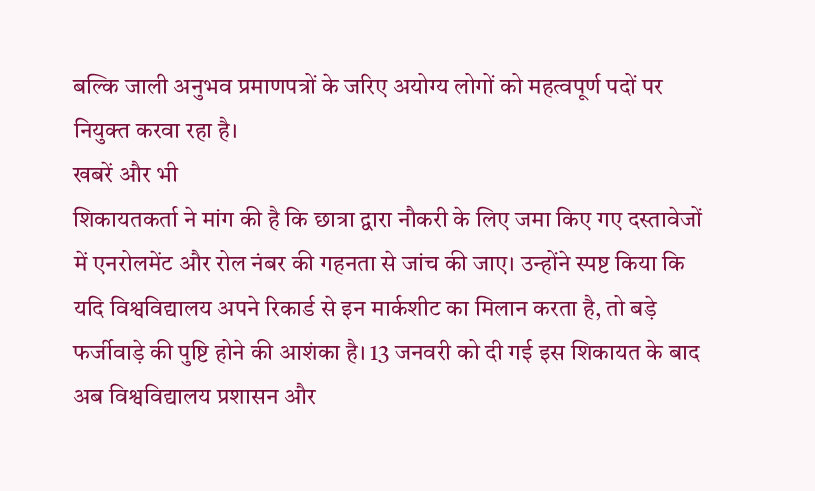बल्कि जाली अनुभव प्रमाणपत्रों के जरिए अयोग्य लोगों को महत्वपूर्ण पदों पर नियुक्त करवा रहा है।
खबरें और भी
शिकायतकर्ता ने मांग की है कि छात्रा द्वारा नौकरी के लिए जमा किए गए दस्तावेजों में एनरोलमेंट और रोल नंबर की गहनता से जांच की जाए। उन्होंने स्पष्ट किया कि यदि विश्वविद्यालय अपने रिकार्ड से इन मार्कशीट का मिलान करता है, तो बड़े फर्जीवाड़े की पुष्टि होने की आशंका है। 13 जनवरी को दी गई इस शिकायत के बाद अब विश्वविद्यालय प्रशासन और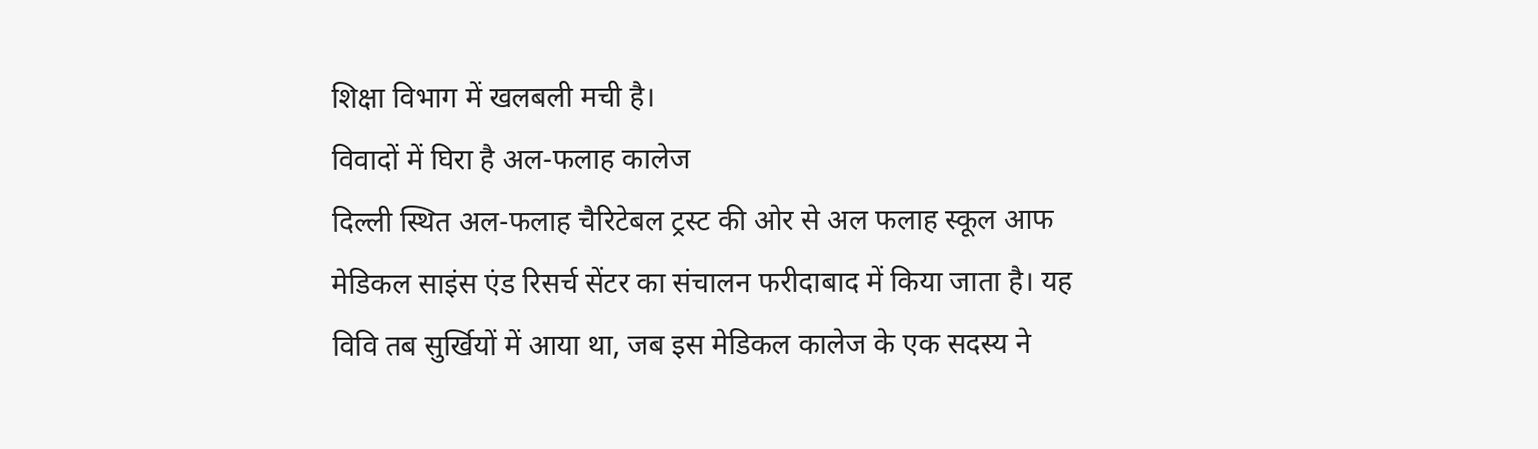शिक्षा विभाग में खलबली मची है।
विवादों में घिरा है अल-फलाह कालेज
दिल्ली स्थित अल-फलाह चैरिटेबल ट्रस्ट की ओर से अल फलाह स्कूल आफ मेडिकल साइंस एंड रिसर्च सेंटर का संचालन फरीदाबाद में किया जाता है। यह विवि तब सुर्खियों में आया था, जब इस मेडिकल कालेज के एक सदस्य ने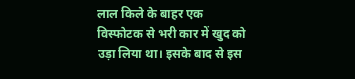लाल किले के बाहर एक विस्फोटक से भरी कार में खुद को उड़ा लिया था। इसके बाद से इस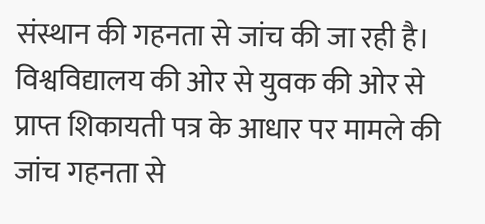संस्थान की गहनता से जांच की जा रही है।
विश्वविद्यालय की ओर से युवक की ओर से प्राप्त शिकायती पत्र के आधार पर मामले की जांच गहनता से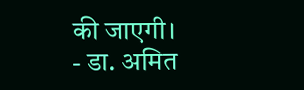की जाएगी।
- डा. अमित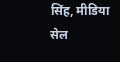सिंह, मीडिया सेल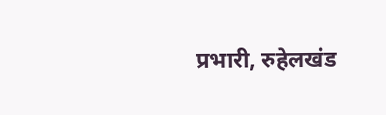प्रभारी, रुहेलखंड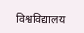विश्वविद्यालय